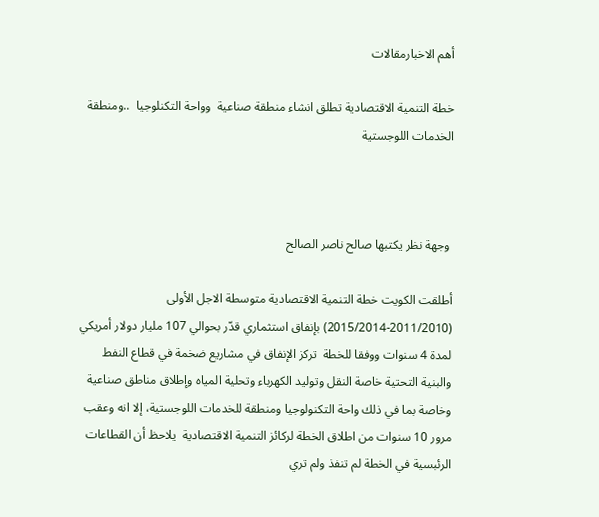أهم الاخبارمقالات

خطة التنمية الاقتصادية تطلق انشاء منطقة صناعية  وواحة التكنلوجيا  ..ومنطقة الخدمات اللوجستية



 وجهة نظر يكتبها صالح ناصر الصالح

أطلقت الكويت خطة التنمية الاقتصادية متوسطة الاجل الأولى (2011/2010-2015/2014) بإنفاق استثماري قدّر بحوالي 107 مليار دولار أمريكي لمدة 4 سنوات ووفقا للخطة  تركز الإنفاق في مشاريع ضخمة في قطاع النفط والبنية التحتية خاصة النقل وتوليد الكهرباء وتحلية المياه وإطلاق مناطق صناعية وخاصة بما في ذلك واحة التكنولوجيا ومنطقة للخدمات اللوجستية، إلا انه وعقب مرور 10 سنوات من اطلاق الخطة لركائز التنمية الاقتصادية  يلاحظ أن القطاعات الرئبسية في الخطة لم تنفذ ولم تري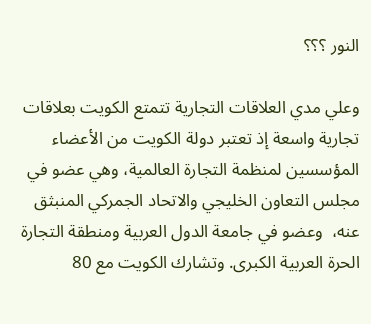النور ؟؟؟

وعلي مدي العلاقات التجارية تتمتع الكويت بعلاقات تجارية واسعة إذ تعتبر دولة الكويت من الأعضاء المؤسسين لمنظمة التجارة العالمية، وهي عضو في مجلس التعاون الخليجي والاتحاد الجمركي المنبثق عنه،  وعضو في جامعة الدول العربية ومنطقة التجارة الحرة العربية الكبرى. وتشارك الكويت مع 80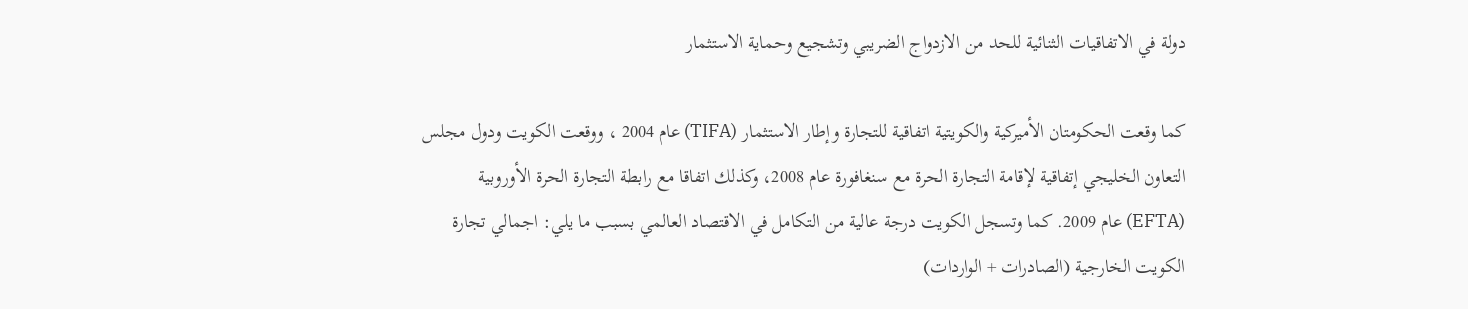دولة في الاتفاقيات الثنائية للحد من الازدواج الضريبي وتشجيع وحماية الاستثمار

كما وقعت الحكومتان الأميركية والكويتية اتفاقية للتجارة وإطار الاستثمار (TIFA) عام 2004 ، ووقعت الكويت ودول مجلس التعاون الخليجي إتفاقية لإقامة التجارة الحرة مع سنغافورة عام 2008، وكذلك اتفاقا مع رابطة التجارة الحرة الأوروبية (EFTA) عام 2009. كما وتسجل الكويت درجة عالية من التكامل في الاقتصاد العالمي بسبب ما يلي: اجمالي تجارة الكويت الخارجية (الصادرات + الواردات)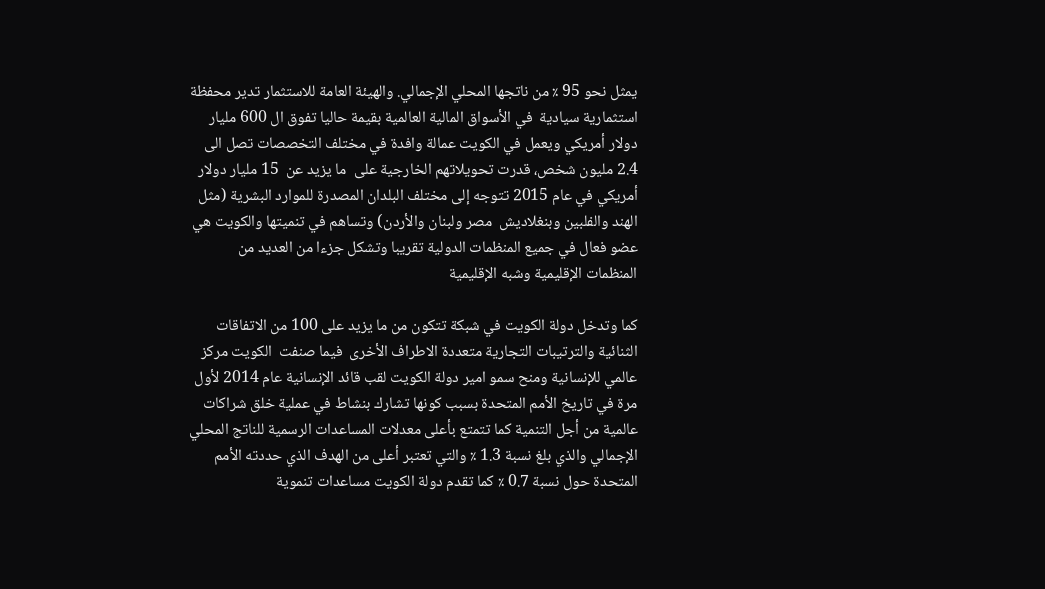يمثل نحو 95 ٪ من ناتجها المحلي الإجمالي. والهيئة العامة للاستثمار تدير محفظة استثمارية سيادية  في الأسواق المالية العالمية بقيمة حاليا تفوق ال 600 مليار دولار أمريكي ويعمل في الكويت عمالة وافدة في مختلف التخصصات تصل الى 2.4 مليون شخص، قدرت تحويلاتهم الخارجية على  ما يزيد عن  15 مليار دولار أمريكي في عام 2015 تتوجه إلى مختلف البلدان المصدرة للموارد البشرية (مثل الهند والفلبين وبنغلاديش  مصر ولبنان والأردن) وتساهم في تنميتها والكويت هي عضو فعال في جميع المنظمات الدولية تقريبا وتشكل جزءا من العديد من المنظمات الإقليمية وشبه الإقليمية

كما وتدخل دولة الكويت في شبكة تتكون من ما يزيد على 100 من الاتفاقات الثنائية والترتيبات التجارية متعددة الاطراف الأخرى  فيما صنفت  الكويت مركز عالمي للإنسانية ومنح سمو امير دولة الكويت لقب قائد الإنسانية عام 2014 لأول مرة في تاريخ الأمم المتحدة بسبب كونها تشارك بنشاط في عملية خلق شراكات عالمية من أجل التنمية كما تتمتع بأعلى معدلات المساعدات الرسمية للناتج المحلي الإجمالي والذي بلغ نسبة 1.3 ٪ والتي تعتبر أعلى من الهدف الذي حددته الأمم المتحدة حول نسبة 0.7 ٪ كما تقدم دولة الكويت مساعدات تنموية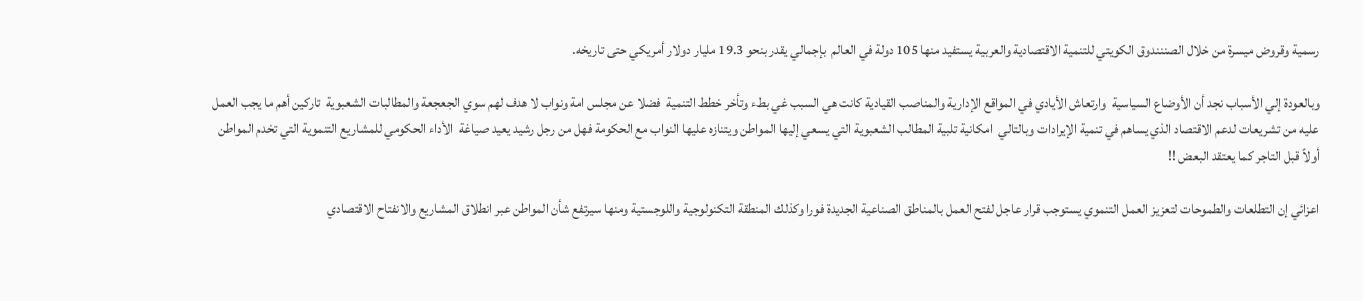رسمية وقروض ميسرة من خلال الصننندوق الكويتي للتنمية الاقتصادية والعربية يستفيد منها 105 دولة في العالم  بإجمالي يقدر بنحو 19.3 مليار دولار أمريكي حتى تاريخه.

وبالعودة إلي الأسباب نجد أن الأوضاع السياسية  وارتعاش الأيادي في المواقع الإدارية والمناصب القيادية كانت هي السبب غي بطء وتأخر خطط التنمية  فضلا عن مجلس امة ونواب لا هدف لهم سوي الجعجعة والمطالبات الشعبوية  تاركين أهم ما يجب العمل عليه من تشريعات لدعم الاقتصاد الذي يساهم في تنمية الإيرادات وبالتالي  امكانية تلبية المطالب الشعبوية التي يسعي إليها المواطن ويتنازه عليها النواب مع الحكومة فهل من رجل رشيد يعيد صياغة  الأداء الحكومي للمشاريع التنموية التي تخدم المواطن أولاً قبل التاجر كما يعتقد البعض !!

اعزائي إن التطلعات والطموحات لتعزيز العمل التنموي يستوجب قرار عاجل لفتح العمل بالمناطق الصناعية الجديدة فورا وكذلك المنطقة التكنولوجية واللوجستية ومنها سيرتفع شأن المواطن عبر انطلاق المشاريع والانفتاح الاقتصادي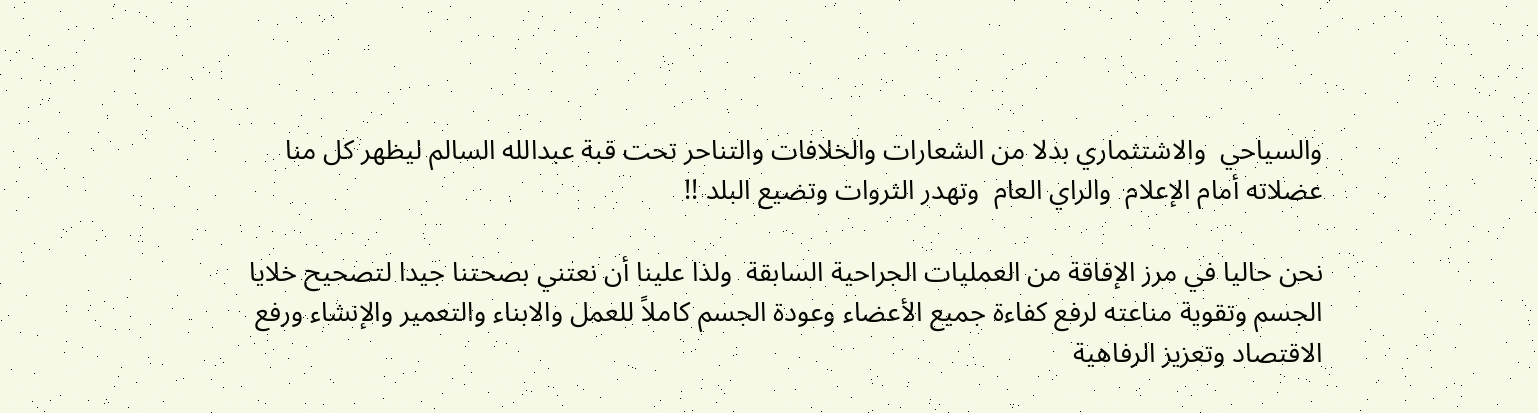والسياحي  والاشتثماري بدلا من الشعارات والخلافات والتناحر تحت قبة عبدالله السالم ليظهر كل منا عضلاته أمام الإعلام  والراي العام  وتهدر الثروات وتضيع البلد !!

نحن حاليا في مرز الإفاقة من العمليات الجراحية السابقة  ولذا علينا أن نعتني بصحتنا جيدا لتصحيح خلايا الجسم وتقوية مناعته لرفع كفاءة جميع الأعضاء وعودة الجسم كاملاً للعمل والابناء والتعمير والإنشاء ورفع الاقتصاد وتعزيز الرفاهية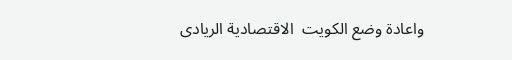واعادة وضع الكويت  الاقتصادية الريادى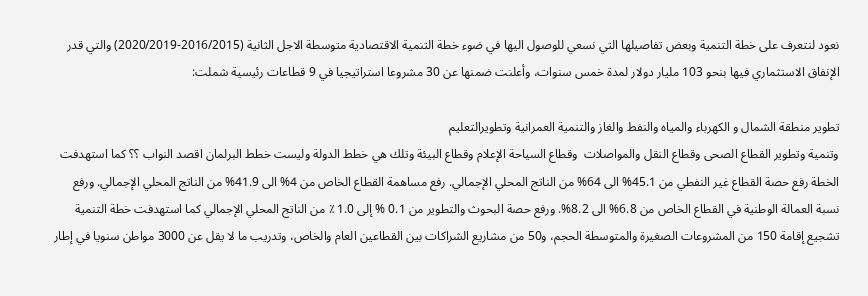نعود لنتعرف على خطة التنمية وبعض تفاصيلها التي نسعي للوصول اليها في ضوء خطة التنمية الاقتصادية متوسطة الاجل الثانية (2016/2015-2020/2019) والتي قدر الإنفاق الاستثماري فيها بنحو 103 مليار دولار لمدة خمس سنوات، وأعلنت ضمنها عن 30 مشروعا استراتيجيا في 9 قطاعات رئيسية شملت:

تطوير منطقة الشمال و الكهرباء والمياه والنفط والغاز والتنمية العمرانية وتطويرالتعليم
وتنمية وتطوير القطاع الصحى وقطاع النقل والمواصلات  وقطاع السياحة الإعلام وقطاع البيئة وتلك هي خطط الدولة وليست خطط البرلمان اقصد النواب ؟؟ كما استهدفت  الخطة رفع حصة القطاع غير النفطي من 45.1% الى 64% من الناتج المحلي الإجمالي. رفع مساهمة القطاع الخاص من 4% الى 41.9% من الناتج المحلي الإجمالي. ورفع نسبة العمالة الوطنية في القطاع الخاص من 6.8% الى 8.2%. ورفع حصة البحوث والتطوير من 0.1 % إلى 1.0 ٪ من الناتج المحلي الإجمالي كما استهدفت خطة التنمية تشجيع إقامة 150 من المشروعات الصغيرة والمتوسطة الحجم، و50 من مشاريع الشراكات بين القطاعين العام والخاص، وتدريب ما لا يقل عن 3000 مواطن سنويا في إطار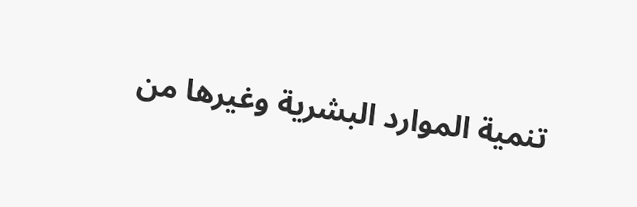تنمية الموارد البشرية وغيرها من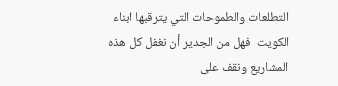التطلعات والطموحات التي يترقبها ابناء الكويت  فهل من الجدير أن نغفل كل هذه المشاريع ونقف على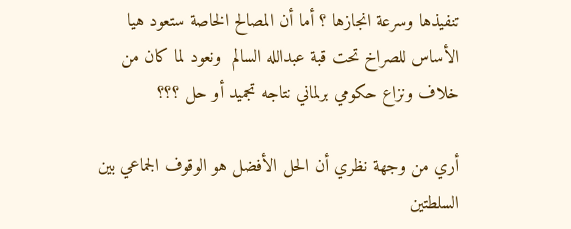تنفيذها وسرعة انجازها ؟ أما أن المصالح الخاصة ستعود هيا الأساس للصراخ تحت قبة عبدالله السالم  ونعود لما كان من خلاف ونزاع حكومي برلماني نتاجه تجميد أو حل ؟؟؟

أري من وجهة نظري أن الحل الأفضل هو الوقوف الجماعي بين السلطتين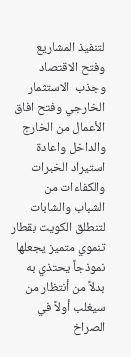لتنفيذ المشاريع وفتح الاقتصاد وجذب  الاستثمار الخارجي وفتح افاق الأعمال من الخارج والداخل واعادة استيراد الخبرات والكفاءات من الشباب والشابات لتنطلق الكويت بقطار تنموي متميز يجعلها نموذجاً يحتذي به بدلاً من أنتظار من سيغلب أولاً في الصراخ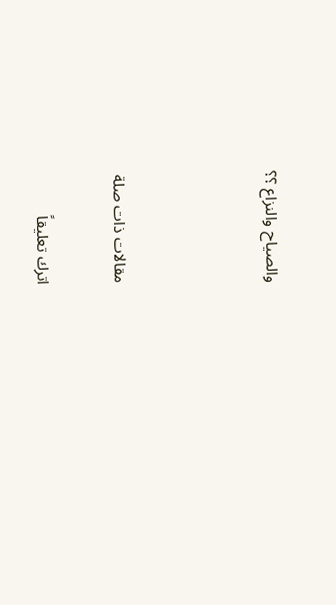والصياح والنزاع ؟؟



مقالات ذات صلة

اترك تعليقاً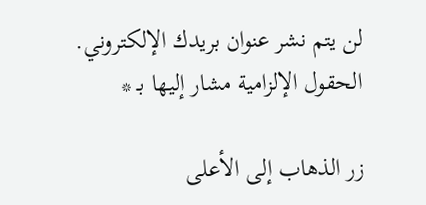لن يتم نشر عنوان بريدك الإلكتروني. الحقول الإلزامية مشار إليها بـ *

زر الذهاب إلى الأعلى